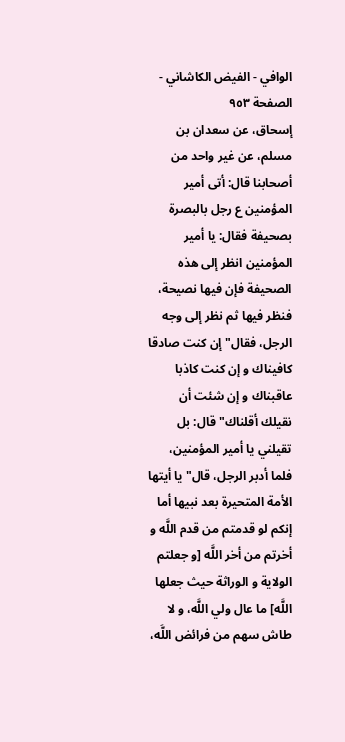الوافي - الفيض الكاشاني - الصفحة ٩٥٣
إسحاق، عن سعدان بن مسلم، عن غير واحد من أصحابنا قال: أتى أمير المؤمنين ع رجل بالبصرة بصحيفة فقال: يا أمير المؤمنين انظر إلى هذه الصحيفة فإن فيها نصيحة، فنظر فيها ثم نظر إلى وجه الرجل، فقال" إن كنت صادقا كافيناك و إن كنت كاذبا عاقبناك و إن شئت أن نقيلك أقلناك" قال: بل تقيلني يا أمير المؤمنين، فلما أدبر الرجل، قال" يا أيتها الأمة المتحيرة بعد نبيها أما إنكم لو قدمتم من قدم اللَّه و أخرتم من أخر اللَّه [و جعلتم الولاية و الوراثة حيث جعلها اللَّه] ما عال ولي اللَّه، و لا طاش سهم من فرائض اللَّه،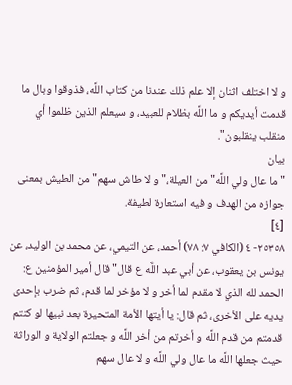و لا اختلف اثنان إلا علم ذلك عندنا من كتاب اللَّه، فذوقوا وبال ما قدمت أيديكم و ما اللَّه بظلام للعبيد، و سيعلم الذين ظلموا أي منقلب ينقلبون".
بيان
" ما عال ولي اللَّه" من العيلة،" و لا طاش سهم" من الطيش بمعنى جوازه من الهدف و فيه استعارة لطيفة.
[٤]
٢٥٣٥٨- ٤ (الكافي ٧: ٧٨) أحمد، عن التيمي، عن محمد بن الوليد، عن يونس بن يعقوب، عن أبي عبد اللَّه ع قال" قال أمير المؤمنين ع: الحمد لله الذي لا مقدم لما أخر و لا مؤخر لما قدم، ثم ضرب بإحدى يديه على الأخرى، ثم قال: يا أيتها الأمة المتحيرة بعد نبيها لو كنتم قدمتم من قدم اللَّه و أخرتم من أخر اللَّه و جعلتم الولاية و الوراثة حيث جعلها اللَّه ما عال ولي اللَّه و لا عال سهم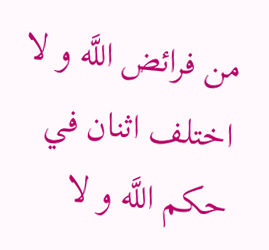من فرائض اللَّه و لا اختلف اثنان في حكم اللَّه و لا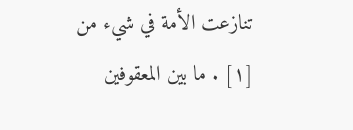تنازعت الأمة في شيء من
[١] . ما بين المعقوفين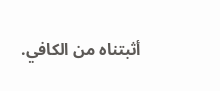أثبتناه من الكافي.